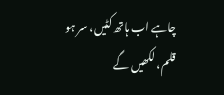چاہے اب ہاتھ کٹیں، سر ہو قلم، لکھیں گے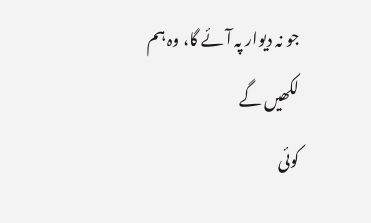جو نہ دیوار پہ آئے گا، وہ ہم لکھیں گے
کوئی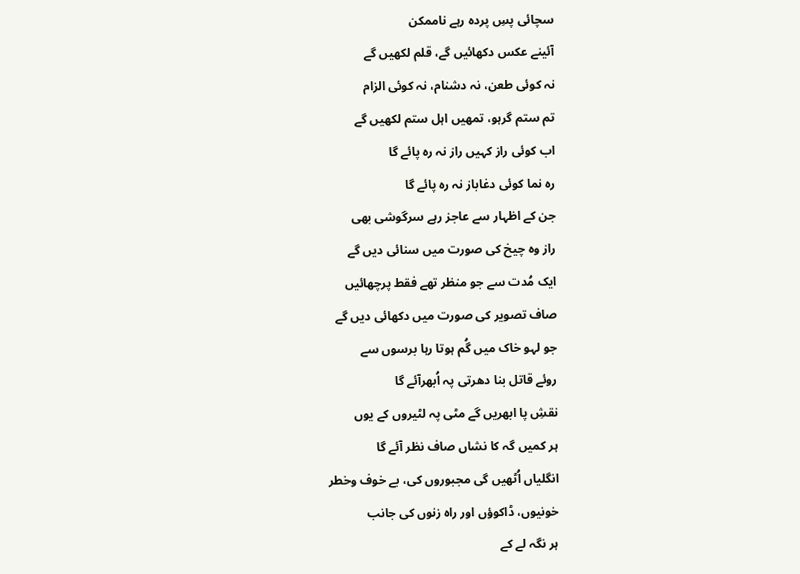سچائی پسِ پردہ رہے ناممکن
آئینے عکس دکھائیں گے، قلم لکھیں گے
نہ کوئی طعن، نہ دشنام، نہ کوئی الزام
تم ستم گرہو، تمھیں اہل ستم لکھیں گے
اب کوئی راز کہیں راز نہ رہ پائے گا
رہ نما کوئی دغاباز نہ رہ پائے گا
جن کے اظہار سے عاجز رہے سرگوشی بھی
راز وہ چیخ کی صورت میں سنائی دیں گے
ایک مُدت سے جو منظر تھے فقط پرچھائیں
صاف تصویر کی صورت میں دکھائی دیں گے
جو لہو خاک میں گُم ہوتا رہا برسوں سے
روئے قاتل بنا دھرتی پہ اُبھرآئے گا
نقشِ پا ابھریں گے مٹی پہ لٹیروں کے یوں
ہر کمیں گہ کا نشاں صاف نظر آئے گا
انگلیاں اُٹھیں گی مجبوروں کی، بے خوف وخطر
خونیوں، ڈاکوؤں اور راہ زنوں کی جانب
ہر نگہ لے کے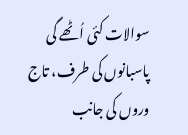سوالات کئی اُٹھے گی
پاسبانوں کی طرف، تاج وروں کی جانب